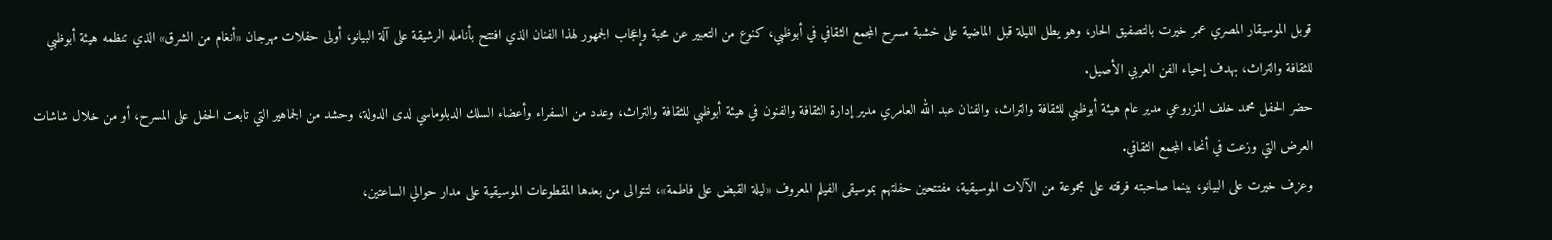قوبل الموسيقار المصري عمر خيرت بالتصفيق الحار، وهو يطل الليلة قبل الماضية على خشبة مسرح المجمع الثقافي في أبوظبي، كنوع من التعبير عن محبة وإعجاب الجمهور لهذا الفنان الذي افتتح بأنامله الرشيقة على آلة البيانو، أولى حفلات مهرجان «أنغام من الشرق» الذي تنظمه هيئة أبوظبي للثقافة والتراث، بهدف إحياء الفن العربي الأصيل.
حضر الحفل محمد خلف المزروعي مدير عام هيئة أبوظبي للثقافة والتراث، والفنان عبد الله العامري مدير إدارة الثقافة والفنون في هيئة أبوظبي للثقافة والتراث، وعدد من السفراء وأعضاء السلك الدبلوماسي لدى الدولة، وحشد من الجماهير التي تابعت الحفل على المسرح، أو من خلال شاشات العرض التي وزعت في أنحاء المجمع الثقافي.
وعزف خيرت على البيانو، بينما صاحبته فرقته على مجموعة من الآلات الموسيقية، مفتتحين حفلتهم بموسيقى الفيلم المعروف «ليلة القبض على فاطمة»، لتتوالى من بعدها المقطوعات الموسيقية على مدار حوالي الساعتين،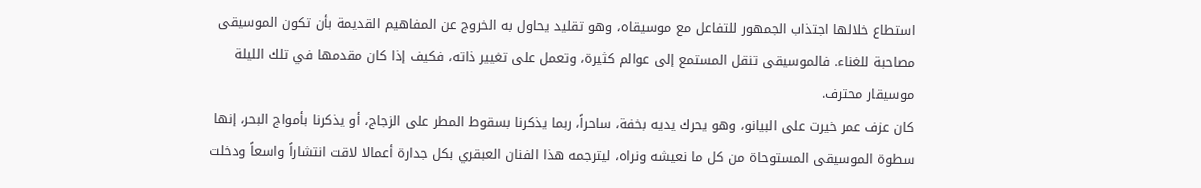استطاع خلالها اجتذاب الجمهور للتفاعل مع موسيقاه، وهو تقليد يحاول به الخروج عن المفاهيم القديمة بأن تكون الموسيقى مصاحبة للغناء. فالموسيقى تنقل المستمع إلى عوالم كثيرة، وتعمل على تغيير ذاته، فكيف إذا كان مقدمها في تلك الليلة موسيقار محترف.
كان عزف عمر خيرت على البيانو، وهو يحرك يديه بخفة، ساحراً، ربما يذكرنا بسقوط المطر على الزجاج، أو يذكرنا بأمواج البحر، إنها سطوة الموسيقى المستوحاة من كل ما نعيشه ونراه، ليترجمه هذا الفنان العبقري بكل جدارة أعمالا لاقت انتشاراً واسعاً ودخلت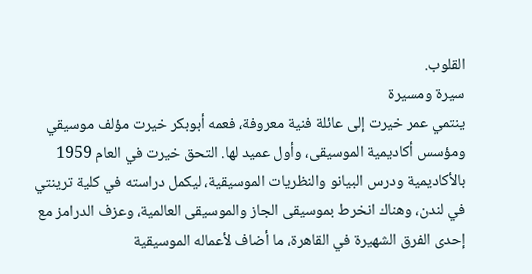القلوب.
سيرة ومسيرة
ينتمي عمر خيرت إلى عائلة فنية معروفة، فعمه أبوبكر خيرت مؤلف موسيقي ومؤسس أكاديمية الموسيقى، وأول عميد لها. التحق خيرت في العام 1959 بالأكاديمية ودرس البيانو والنظريات الموسيقية، ليكمل دراسته في كلية ترينتي في لندن، وهناك انخرط بموسيقى الجاز والموسيقى العالمية، وعزف الدرامز مع إحدى الفرق الشهيرة في القاهرة، ما أضاف لأعماله الموسيقية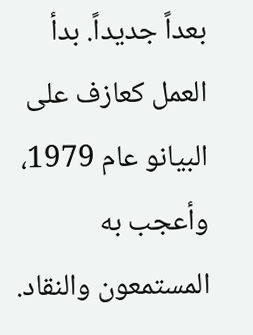بعداً جديداً. بدأ العمل كعازف على البيانو عام 1979، وأعجب به المستمعون والنقاد.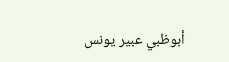أبوظبي عبير يونس